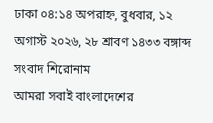ঢাকা ০৪:১৪ অপরাহ্ন, বুধবার, ১২ অগাস্ট ২০২৬, ২৮ শ্রাবণ ১৪৩৩ বঙ্গাব্দ
সংবাদ শিরোনাম
আমরা সবাই বাংলাদেশের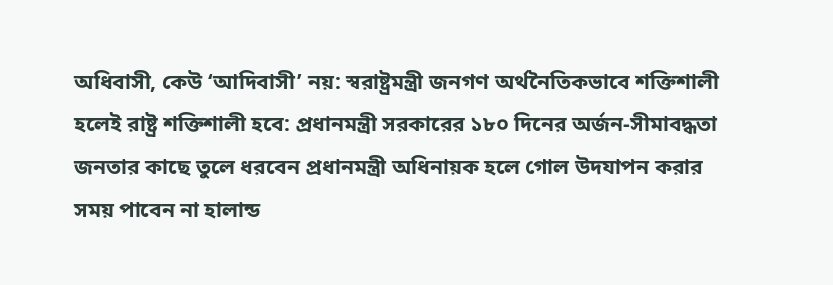অধিবাসী, কেউ ‘আদিবাসী’ নয়: স্বরাষ্ট্রমন্ত্রী জনগণ অর্থনৈতিকভাবে শক্তিশালী হলেই রাষ্ট্র শক্তিশালী হবে: প্রধানমন্ত্রী সরকারের ১৮০ দিনের অর্জন-সীমাবদ্ধতা জনতার কাছে তুলে ধরবেন প্রধানমন্ত্রী অধিনায়ক হলে গোল উদযাপন করার সময় পাবেন না হালান্ড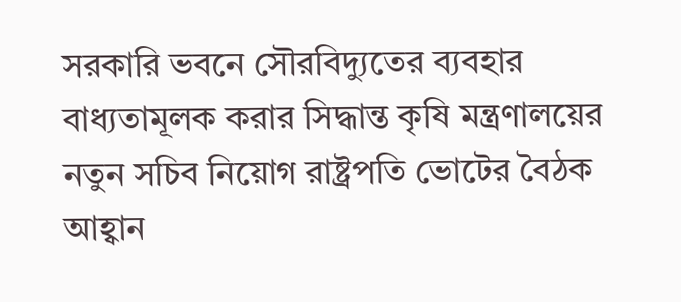সরকারি ভবনে সৌরবিদ্যুতের ব্যবহার বাধ্যতামূলক করার সিদ্ধান্ত কৃষি মন্ত্রণালয়ের নতুন সচিব নিয়োগ রাষ্ট্রপতি ভোটের বৈঠক আহ্বান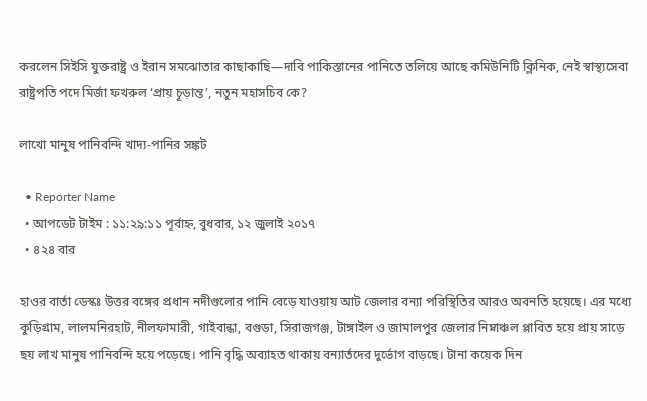করলেন সিইসি যুক্তরাষ্ট্র ও ইরান সমঝোতার কাছাকাছি—দাবি পাকিস্তানের পানিতে তলিয়ে আছে কমিউনিটি ক্লিনিক, নেই স্বাস্থ্যসেবা রাষ্ট্রপতি পদে মির্জা ফখরুল ‘প্রায় চূড়ান্ত’, নতুন মহাসচিব কে?

লাখো মানুষ পানিবন্দি খাদ্য-পানির সঙ্কট

  • Reporter Name
  • আপডেট টাইম : ১১:২৯:১১ পূর্বাহ্ন, বুধবার, ১২ জুলাই ২০১৭
  • ৪২৪ বার

হাওর বার্তা ডেস্কঃ উত্তর বঙ্গের প্রধান নদীগুলোর পানি বেড়ে যাওয়ায় আট জেলার বন্যা পরিস্থিতির আরও অবনতি হয়েছে। এর মধ্যে কুড়িগ্রাম, লালমনিরহাট, নীলফামারী, গাইবান্ধা, বগুড়া, সিরাজগঞ্জ, টাঙ্গাইল ও জামালপুর জেলার নিম্নাঞ্চল প্লাবিত হয়ে প্রায় সাড়ে ছয় লাখ মানুষ পানিবন্দি হয়ে পড়েছে। পানি বৃদ্ধি অব্যাহত থাকায় বন্যার্তদের দুর্ভোগ বাড়ছে। টানা কয়েক দিন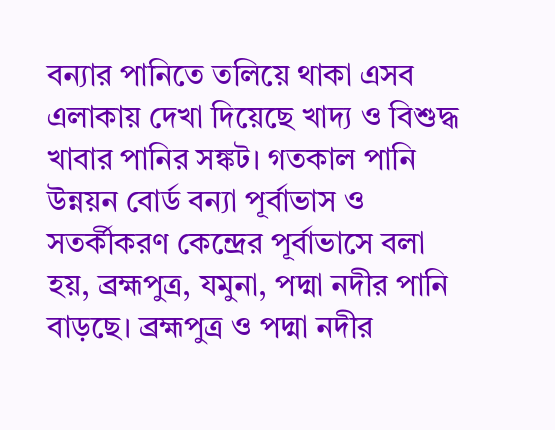বন্যার পানিতে তলিয়ে থাকা এসব এলাকায় দেখা দিয়েছে খাদ্য ও বিশুদ্ধ খাবার পানির সঙ্কট। গতকাল পানি উন্নয়ন বোর্ড বন্যা পূর্বাভাস ও সতর্কীকরণ কেন্দ্রের পূর্বাভাসে বলা হয়, ব্রহ্মপুত্র, যমুনা, পদ্মা নদীর পানি বাড়ছে। ব্রহ্মপুত্র ও পদ্মা নদীর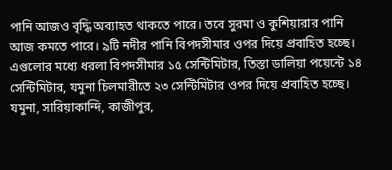পানি আজও বৃদ্ধি অব্যাহত থাকতে পারে। তবে সুরমা ও কুশিয়ারার পানি আজ কমতে পারে। ৯টি নদীর পানি বিপদসীমার ওপর দিয়ে প্রবাহিত হচ্ছে। এগুলোর মধ্যে ধরলা বিপদসীমার ১৫ সেন্টিমিটার, তিস্তা ডালিয়া পয়েন্টে ১৪ সেন্টিমিটার, যমুনা চিলমারীতে ২৩ সেন্টিমিটার ওপর দিয়ে প্রবাহিত হচ্ছে। যমুনা, সারিয়াকান্দি, কাজীপুর,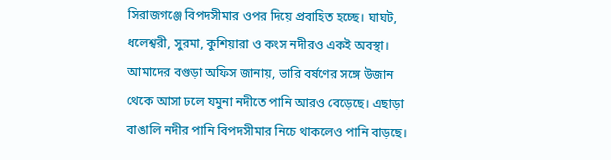সিরাজগঞ্জে বিপদসীমার ওপর দিয়ে প্রবাহিত হচ্ছে। ঘাঘট, ধলেশ্বরী, সুরমা, কুশিয়ারা ও কংস নদীরও একই অবস্থা। আমাদের বগুড়া অফিস জানায়, ভারি বর্ষণের সঙ্গে উজান থেকে আসা ঢলে যমুনা নদীতে পানি আরও বেড়েছে। এছাড়া বাঙালি নদীর পানি বিপদসীমার নিচে থাকলেও পানি বাড়ছে।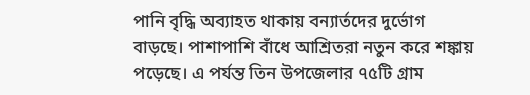পানি বৃদ্ধি অব্যাহত থাকায় বন্যার্তদের দুর্ভোগ বাড়ছে। পাশাপাশি বাঁধে আশ্রিতরা নতুন করে শঙ্কায় পড়েছে। এ পর্যন্ত তিন উপজেলার ৭৫টি গ্রাম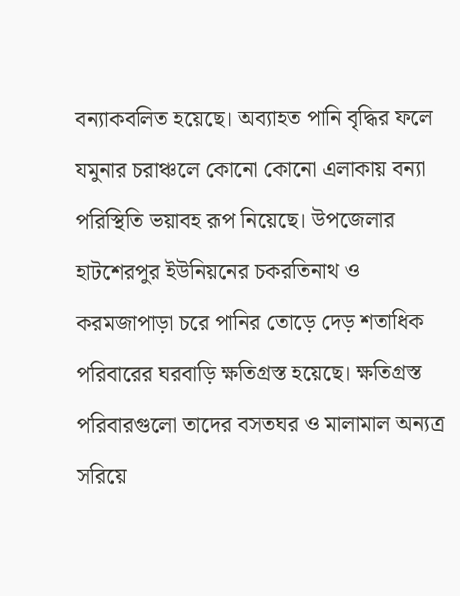বন্যাকবলিত হয়েছে। অব্যাহত পানি বৃদ্ধির ফলে যমুনার চরাঞ্চলে কোনো কোনো এলাকায় বন্যা পরিস্থিতি ভয়াবহ রূপ নিয়েছে। উপজেলার হাটশেরপুর ইউনিয়নের চকরতিনাথ ও করমজাপাড়া চরে পানির তোড়ে দেড় শতাধিক পরিবারের ঘরবাড়ি ক্ষতিগ্রস্ত হয়েছে। ক্ষতিগ্রস্ত পরিবারগুলো তাদের বসতঘর ও মালামাল অন্যত্র সরিয়ে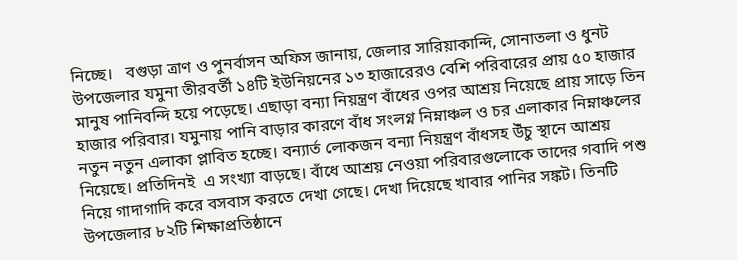নিচ্ছে।   বগুড়া ত্রাণ ও পুনর্বাসন অফিস জানায়, জেলার সারিয়াকান্দি, সোনাতলা ও ধুনট উপজেলার যমুনা তীরবর্তী ১৪টি ইউনিয়নের ১৩ হাজারেরও বেশি পরিবারের প্রায় ৫০ হাজার মানুষ পানিবন্দি হয়ে পড়েছে। এছাড়া বন্যা নিয়ন্ত্রণ বাঁধের ওপর আশ্রয় নিয়েছে প্রায় সাড়ে তিন হাজার পরিবার। যমুনায় পানি বাড়ার কারণে বাঁধ সংলগ্ন নিম্নাঞ্চল ও চর এলাকার নিম্নাঞ্চলের  নতুন নতুন এলাকা প্লাবিত হচ্ছে। বন্যার্ত লোকজন বন্যা নিয়ন্ত্রণ বাঁধসহ উঁচু স্থানে আশ্রয় নিয়েছে। প্রতিদিনই  এ সংখ্যা বাড়ছে। বাঁধে আশ্রয় নেওয়া পরিবারগুলোকে তাদের গবাদি পশু নিয়ে গাদাগাদি করে বসবাস করতে দেখা গেছে। দেখা দিয়েছে খাবার পানির সঙ্কট। তিনটি উপজেলার ৮২টি শিক্ষাপ্রতিষ্ঠানে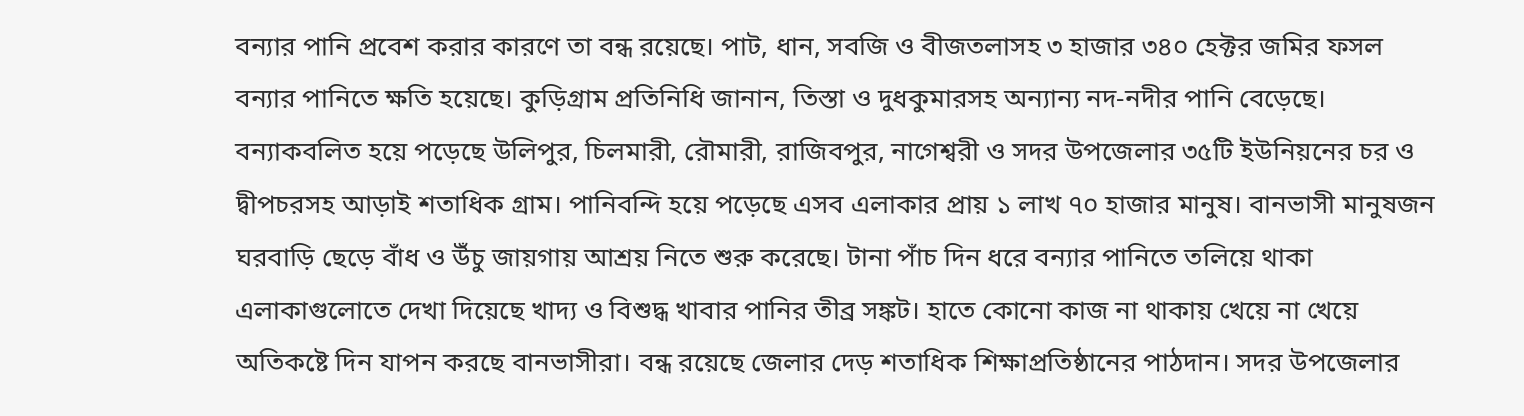বন্যার পানি প্রবেশ করার কারণে তা বন্ধ রয়েছে। পাট, ধান, সবজি ও বীজতলাসহ ৩ হাজার ৩৪০ হেক্টর জমির ফসল বন্যার পানিতে ক্ষতি হয়েছে। কুড়িগ্রাম প্রতিনিধি জানান, তিস্তা ও দুধকুমারসহ অন্যান্য নদ-নদীর পানি বেড়েছে। বন্যাকবলিত হয়ে পড়েছে উলিপুর, চিলমারী, রৌমারী, রাজিবপুর, নাগেশ্বরী ও সদর উপজেলার ৩৫টি ইউনিয়নের চর ও দ্বীপচরসহ আড়াই শতাধিক গ্রাম। পানিবন্দি হয়ে পড়েছে এসব এলাকার প্রায় ১ লাখ ৭০ হাজার মানুষ। বানভাসী মানুষজন ঘরবাড়ি ছেড়ে বাঁধ ও উঁচু জায়গায় আশ্রয় নিতে শুরু করেছে। টানা পাঁচ দিন ধরে বন্যার পানিতে তলিয়ে থাকা এলাকাগুলোতে দেখা দিয়েছে খাদ্য ও বিশুদ্ধ খাবার পানির তীব্র সঙ্কট। হাতে কোনো কাজ না থাকায় খেয়ে না খেয়ে অতিকষ্টে দিন যাপন করছে বানভাসীরা। বন্ধ রয়েছে জেলার দেড় শতাধিক শিক্ষাপ্রতিষ্ঠানের পাঠদান। সদর উপজেলার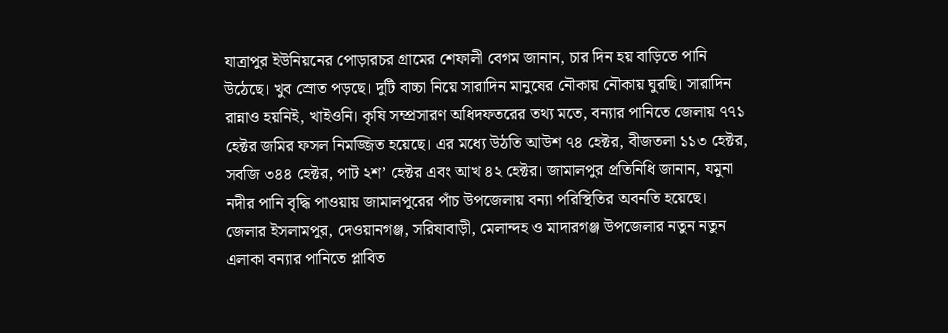যাত্রাপুর ইউনিয়নের পোড়ারচর গ্রামের শেফালী বেগম জানান, চার দিন হয় বাড়িতে পানি উঠেছে। খুব স্রোত পড়ছে। দুটি বাচ্চা নিয়ে সারাদিন মানুষের নৌকায় নৌকায় ঘুরছি। সারাদিন রান্নাও হয়নিই, খাইওনি। কৃষি সম্প্রসারণ অধিদফতরের তথ্য মতে, বন্যার পানিতে জেলায় ৭৭১ হেক্টর জমির ফসল নিমজ্জিত হয়েছে। এর মধ্যে উঠতি আউশ ৭৪ হেক্টর, বীজতলা ১১৩ হেক্টর, সবজি ৩৪৪ হেক্টর, পাট ২শ’ হেক্টর এবং আখ ৪২ হেক্টর। জামালপুর প্রতিনিধি জানান, যমুনা নদীর পানি বৃদ্ধি পাওয়ায় জামালপুরের পাঁচ উপজেলায় বন্যা পরিস্থিতির অবনতি হয়েছে। জেলার ইসলামপুর, দেওয়ানগঞ্জ, সরিষাবাড়ী, মেলান্দহ ও মাদারগঞ্জ উপজেলার নতুন নতুন এলাকা বন্যার পানিতে প্লাবিত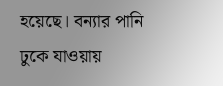হয়েছে। বন্যার পানি ঢুকে যাওয়ায়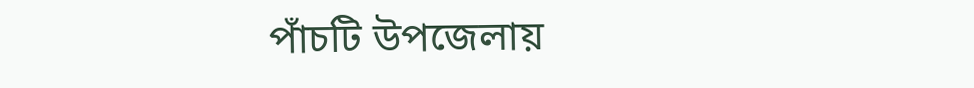পাঁচটি উপজেলায়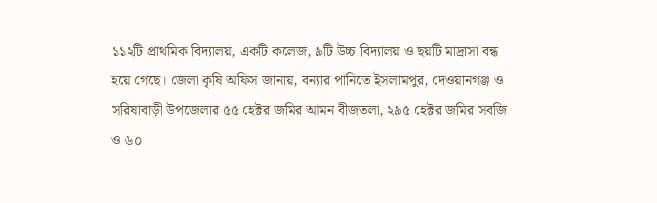১১২টি প্রাথমিক বিদ্যালয়, একটি কলেজ, ৯টি উচ্চ বিদ্যালয় ও ছয়টি মাদ্রাসা বন্ধ হয়ে গেছে। জেলা কৃষি অফিস জানায়, বন্যার পানিতে ইসলামপুর, দেওয়ানগঞ্জ ও সরিষাবাড়ী উপজেলার ৫৫ হেক্টর জমির আমন বীজতলা, ২৯৫ হেক্টর জমির সবজি ও ৬০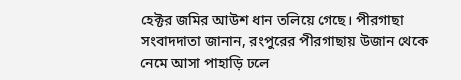হেক্টর জমির আউশ ধান তলিয়ে গেছে। পীরগাছা সংবাদদাতা জানান, রংপুরের পীরগাছায় উজান থেকে নেমে আসা পাহাড়ি ঢলে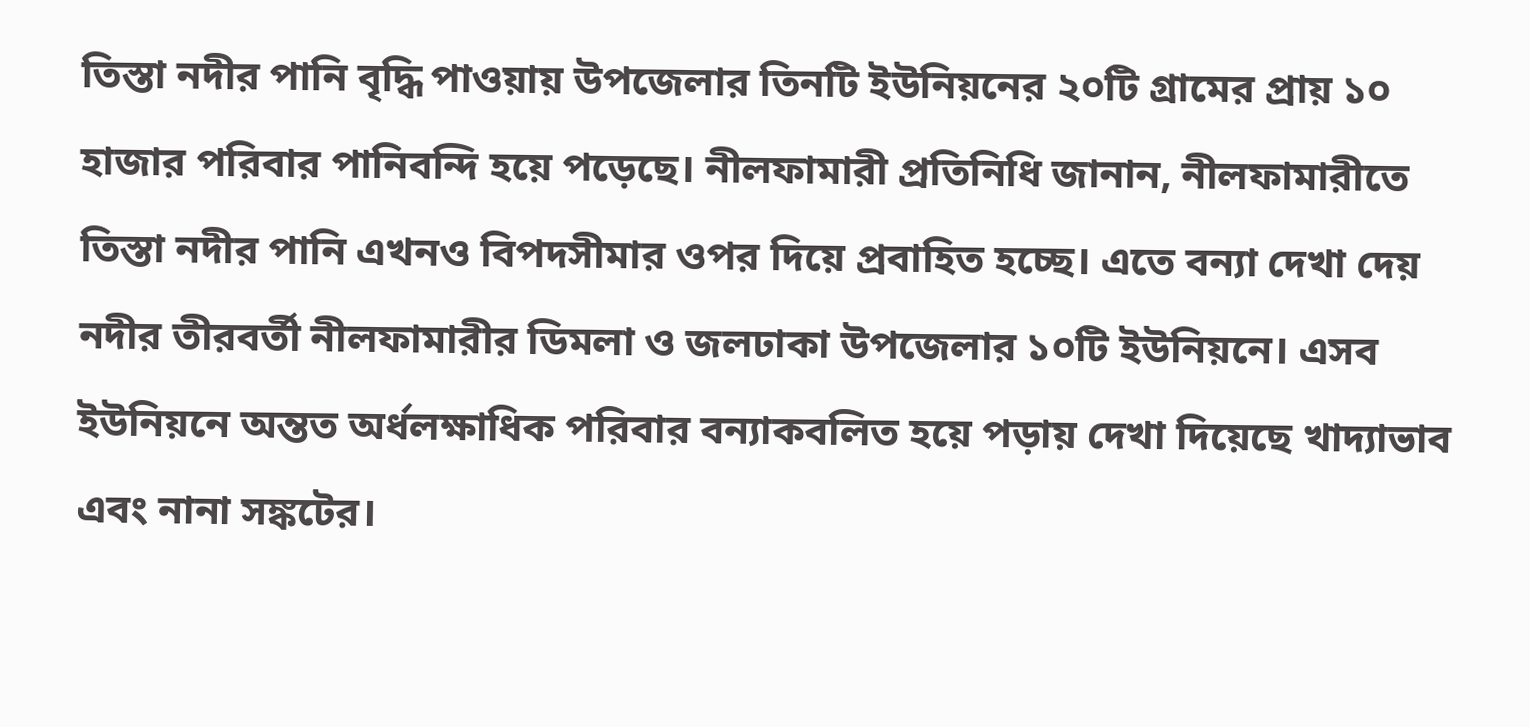তিস্তা নদীর পানি বৃদ্ধি পাওয়ায় উপজেলার তিনটি ইউনিয়নের ২০টি গ্রামের প্রায় ১০ হাজার পরিবার পানিবন্দি হয়ে পড়েছে। নীলফামারী প্রতিনিধি জানান, নীলফামারীতে তিস্তা নদীর পানি এখনও বিপদসীমার ওপর দিয়ে প্রবাহিত হচ্ছে। এতে বন্যা দেখা দেয় নদীর তীরবর্তী নীলফামারীর ডিমলা ও জলঢাকা উপজেলার ১০টি ইউনিয়নে। এসব ইউনিয়নে অন্তত অর্ধলক্ষাধিক পরিবার বন্যাকবলিত হয়ে পড়ায় দেখা দিয়েছে খাদ্যাভাব এবং নানা সঙ্কটের।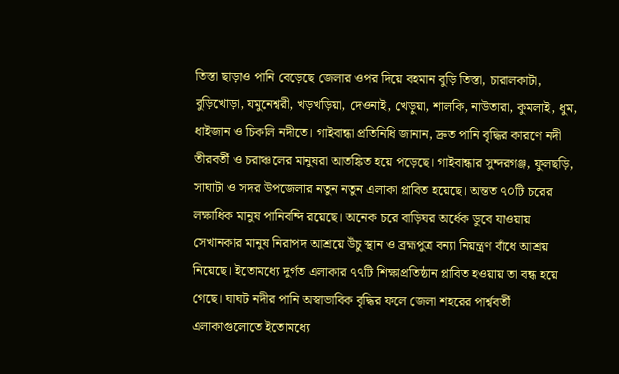তিস্তা ছাড়াও পানি বেড়েছে জেলার ওপর দিয়ে বহমান বুড়ি তিস্তা, চারালকাটা, বুড়িখোড়া, যমুনেশ্বরী, খড়খড়িয়া, দেওনাই, খেড়ুয়া, শালকি, নাউতারা, কুমলাই, ধুম, ধাইজান ও চিকলি নদীতে। গাইবান্ধা প্রতিনিধি জানান, দ্রুত পানি বৃদ্ধির কারণে নদী তীরবর্তী ও চরাঞ্চলের মানুষরা আতঙ্কিত হয়ে পড়েছে। গাইবান্ধার সুন্দরগঞ্জ, ফুলছড়ি, সাঘাটা ও সদর উপজেলার নতুন নতুন এলাকা প্লাবিত হয়েছে। অন্তত ৭০টি চরের লক্ষাধিক মানুষ পানিবন্দি রয়েছে। অনেক চরে বাড়িঘর অর্ধেক ডুবে যাওয়ায় সেখানকার মানুষ নিরাপদ আশ্রয়ে উঁচু স্থান ও ব্রহ্মপুত্র বন্যা নিয়ন্ত্রণ বাঁধে আশ্রয় নিয়েছে। ইতোমধ্যে দুর্গত এলাকার ৭৭টি শিক্ষাপ্রতিষ্ঠান প্লাবিত হওয়ায় তা বন্ধ হয়ে গেছে। ঘাঘট নদীর পানি অস্বাভাবিক বৃদ্ধির ফলে জেলা শহরের পার্শ্ববর্তী এলাকাগুলোতে ইতোমধ্যে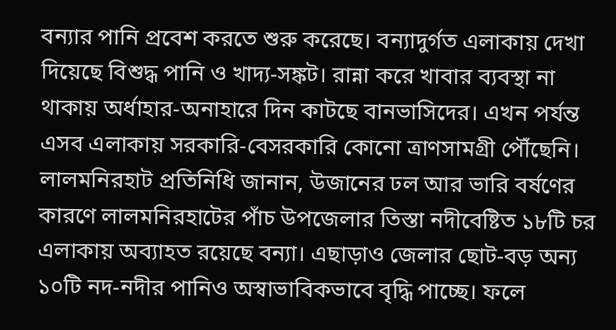বন্যার পানি প্রবেশ করতে শুরু করেছে। বন্যাদুর্গত এলাকায় দেখা দিয়েছে বিশুদ্ধ পানি ও খাদ্য-সঙ্কট। রান্না করে খাবার ব্যবস্থা না থাকায় অর্ধাহার-অনাহারে দিন কাটছে বানভাসিদের। এখন পর্যন্ত এসব এলাকায় সরকারি-বেসরকারি কোনো ত্রাণসামগ্রী পৌঁছেনি। লালমনিরহাট প্রতিনিধি জানান, উজানের ঢল আর ভারি বর্ষণের কারণে লালমনিরহাটের পাঁচ উপজেলার তিস্তা নদীবেষ্টিত ১৮টি চর এলাকায় অব্যাহত রয়েছে বন্যা। এছাড়াও জেলার ছোট-বড় অন্য ১০টি নদ-নদীর পানিও অস্বাভাবিকভাবে বৃদ্ধি পাচ্ছে। ফলে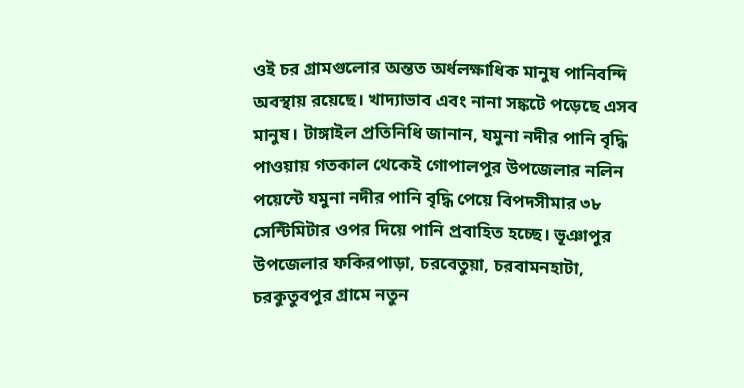ওই চর গ্রামগুলোর অন্তত অর্ধলক্ষাধিক মানুষ পানিবন্দি অবস্থায় রয়েছে। খাদ্যাভাব এবং নানা সঙ্কটে পড়েছে এসব মানুষ। টাঙ্গাইল প্রতিনিধি জানান, যমুনা নদীর পানি বৃদ্ধি পাওয়ায় গতকাল থেকেই গোপালপুর উপজেলার নলিন পয়েন্টে যমুনা নদীর পানি বৃদ্ধি পেয়ে বিপদসীমার ৩৮ সেন্টিমিটার ওপর দিয়ে পানি প্রবাহিত হচ্ছে। ভূঞাপুর উপজেলার ফকিরপাড়া, চরবেতুয়া, চরবামনহাটা, চরকুতুবপুর গ্রামে নতুন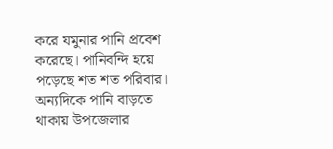করে যমুনার পানি প্রবেশ করেছে। পানিবন্দি হয়ে পড়েছে শত শত পরিবার। অন্যদিকে পানি বাড়তে থাকায় উপজেলার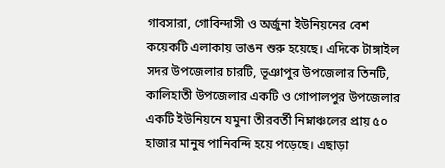গাবসারা, গোবিন্দাসী ও অর্জুনা ইউনিয়নের বেশ কয়েকটি এলাকায় ভাঙন শুরু হয়েছে। এদিকে টাঙ্গাইল সদর উপজেলার চারটি, ভূঞাপুর উপজেলার তিনটি, কালিহাতী উপজেলার একটি ও গোপালপুর উপজেলার একটি ইউনিয়নে যমুনা তীরবর্তী নিম্নাঞ্চলের প্রায় ৫০ হাজার মানুষ পানিবন্দি হয়ে পড়েছে। এছাড়া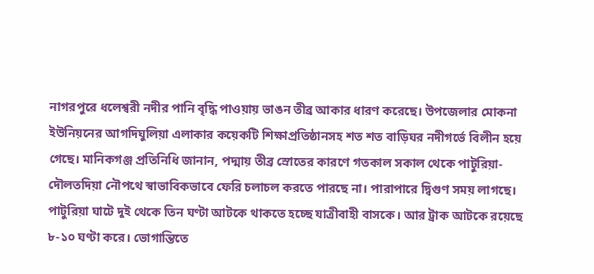নাগরপুরে ধলেশ্বরী নদীর পানি বৃদ্ধি পাওয়ায় ভাঙন তীব্র আকার ধারণ করেছে। উপজেলার মোকনা ইউনিয়নের আগদিঘুলিয়া এলাকার কয়েকটি শিক্ষাপ্রতিষ্ঠানসহ শত শত বাড়িঘর নদীগর্ভে বিলীন হয়ে গেছে। মানিকগঞ্জ প্রতিনিধি জানান, পদ্মায় তীব্র স্রোতের কারণে গতকাল সকাল থেকে পাটুরিয়া-দৌলতদিয়া নৌপথে স্বাভাবিকভাবে ফেরি চলাচল করতে পারছে না। পারাপারে দ্বিগুণ সময় লাগছে। পাটুরিয়া ঘাটে দুই থেকে তিন ঘণ্টা আটকে থাকতে হচ্ছে যাত্রীবাহী বাসকে। আর ট্রাক আটকে রয়েছে ৮-১০ ঘণ্টা করে। ভোগান্তিতে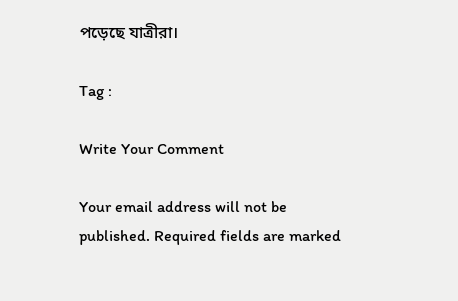পড়েছে যাত্রীরা।

Tag :

Write Your Comment

Your email address will not be published. Required fields are marked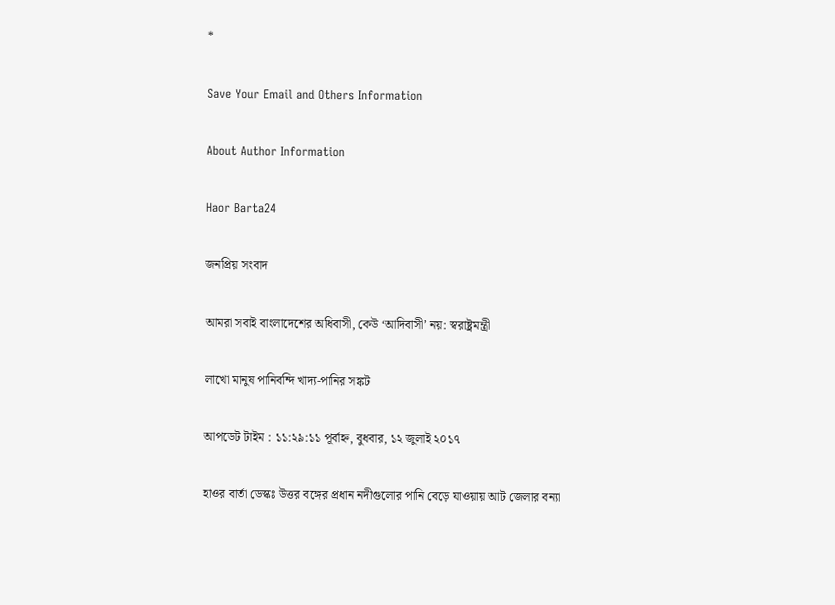*

Save Your Email and Others Information

About Author Information

Haor Barta24

জনপ্রিয় সংবাদ

আমরা সবাই বাংলাদেশের অধিবাসী, কেউ ‘আদিবাসী’ নয়: স্বরাষ্ট্রমন্ত্রী

লাখো মানুষ পানিবন্দি খাদ্য-পানির সঙ্কট

আপডেট টাইম : ১১:২৯:১১ পূর্বাহ্ন, বুধবার, ১২ জুলাই ২০১৭

হাওর বার্তা ডেস্কঃ উত্তর বঙ্গের প্রধান নদীগুলোর পানি বেড়ে যাওয়ায় আট জেলার বন্যা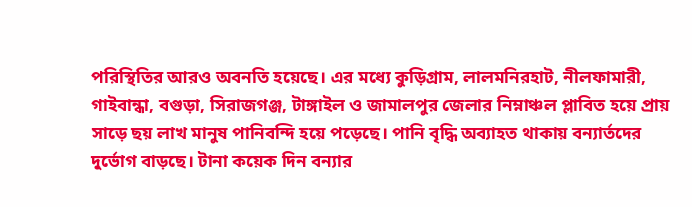পরিস্থিতির আরও অবনতি হয়েছে। এর মধ্যে কুড়িগ্রাম, লালমনিরহাট, নীলফামারী, গাইবান্ধা, বগুড়া, সিরাজগঞ্জ, টাঙ্গাইল ও জামালপুর জেলার নিম্নাঞ্চল প্লাবিত হয়ে প্রায় সাড়ে ছয় লাখ মানুষ পানিবন্দি হয়ে পড়েছে। পানি বৃদ্ধি অব্যাহত থাকায় বন্যার্তদের দুর্ভোগ বাড়ছে। টানা কয়েক দিন বন্যার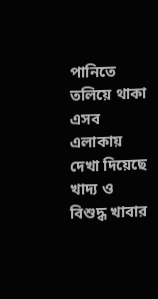পানিতে তলিয়ে থাকা এসব এলাকায় দেখা দিয়েছে খাদ্য ও বিশুদ্ধ খাবার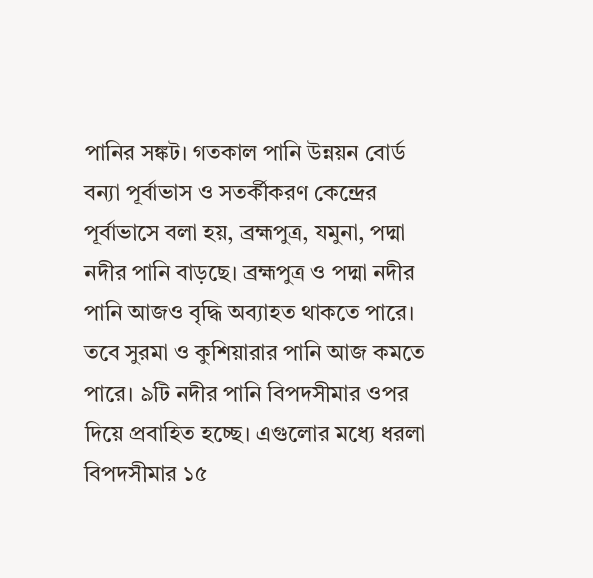পানির সঙ্কট। গতকাল পানি উন্নয়ন বোর্ড বন্যা পূর্বাভাস ও সতর্কীকরণ কেন্দ্রের পূর্বাভাসে বলা হয়, ব্রহ্মপুত্র, যমুনা, পদ্মা নদীর পানি বাড়ছে। ব্রহ্মপুত্র ও পদ্মা নদীর পানি আজও বৃদ্ধি অব্যাহত থাকতে পারে। তবে সুরমা ও কুশিয়ারার পানি আজ কমতে পারে। ৯টি নদীর পানি বিপদসীমার ওপর দিয়ে প্রবাহিত হচ্ছে। এগুলোর মধ্যে ধরলা বিপদসীমার ১৫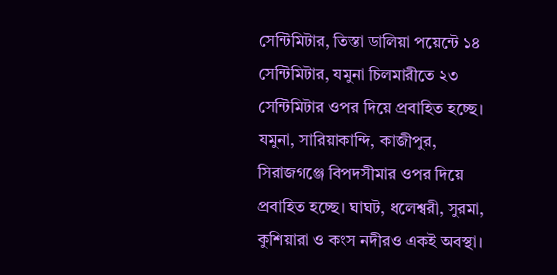সেন্টিমিটার, তিস্তা ডালিয়া পয়েন্টে ১৪ সেন্টিমিটার, যমুনা চিলমারীতে ২৩ সেন্টিমিটার ওপর দিয়ে প্রবাহিত হচ্ছে। যমুনা, সারিয়াকান্দি, কাজীপুর, সিরাজগঞ্জে বিপদসীমার ওপর দিয়ে প্রবাহিত হচ্ছে। ঘাঘট, ধলেশ্বরী, সুরমা, কুশিয়ারা ও কংস নদীরও একই অবস্থা।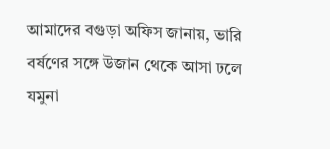আমাদের বগুড়া অফিস জানায়, ভারি বর্ষণের সঙ্গে উজান থেকে আসা ঢলে যমুনা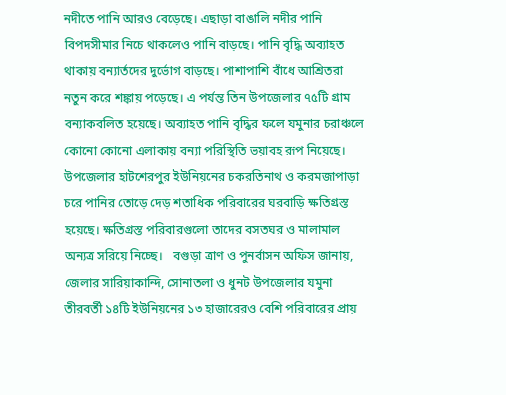নদীতে পানি আরও বেড়েছে। এছাড়া বাঙালি নদীর পানি বিপদসীমার নিচে থাকলেও পানি বাড়ছে। পানি বৃদ্ধি অব্যাহত থাকায় বন্যার্তদের দুর্ভোগ বাড়ছে। পাশাপাশি বাঁধে আশ্রিতরা নতুন করে শঙ্কায় পড়েছে। এ পর্যন্ত তিন উপজেলার ৭৫টি গ্রাম বন্যাকবলিত হয়েছে। অব্যাহত পানি বৃদ্ধির ফলে যমুনার চরাঞ্চলে কোনো কোনো এলাকায় বন্যা পরিস্থিতি ভয়াবহ রূপ নিয়েছে। উপজেলার হাটশেরপুর ইউনিয়নের চকরতিনাথ ও করমজাপাড়া চরে পানির তোড়ে দেড় শতাধিক পরিবারের ঘরবাড়ি ক্ষতিগ্রস্ত হয়েছে। ক্ষতিগ্রস্ত পরিবারগুলো তাদের বসতঘর ও মালামাল অন্যত্র সরিয়ে নিচ্ছে।   বগুড়া ত্রাণ ও পুনর্বাসন অফিস জানায়, জেলার সারিয়াকান্দি, সোনাতলা ও ধুনট উপজেলার যমুনা তীরবর্তী ১৪টি ইউনিয়নের ১৩ হাজারেরও বেশি পরিবারের প্রায়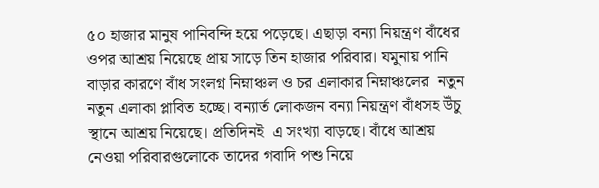৫০ হাজার মানুষ পানিবন্দি হয়ে পড়েছে। এছাড়া বন্যা নিয়ন্ত্রণ বাঁধের ওপর আশ্রয় নিয়েছে প্রায় সাড়ে তিন হাজার পরিবার। যমুনায় পানি বাড়ার কারণে বাঁধ সংলগ্ন নিম্নাঞ্চল ও চর এলাকার নিম্নাঞ্চলের  নতুন নতুন এলাকা প্লাবিত হচ্ছে। বন্যার্ত লোকজন বন্যা নিয়ন্ত্রণ বাঁধসহ উঁচু স্থানে আশ্রয় নিয়েছে। প্রতিদিনই  এ সংখ্যা বাড়ছে। বাঁধে আশ্রয় নেওয়া পরিবারগুলোকে তাদের গবাদি পশু নিয়ে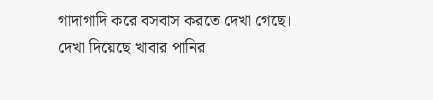গাদাগাদি করে বসবাস করতে দেখা গেছে। দেখা দিয়েছে খাবার পানির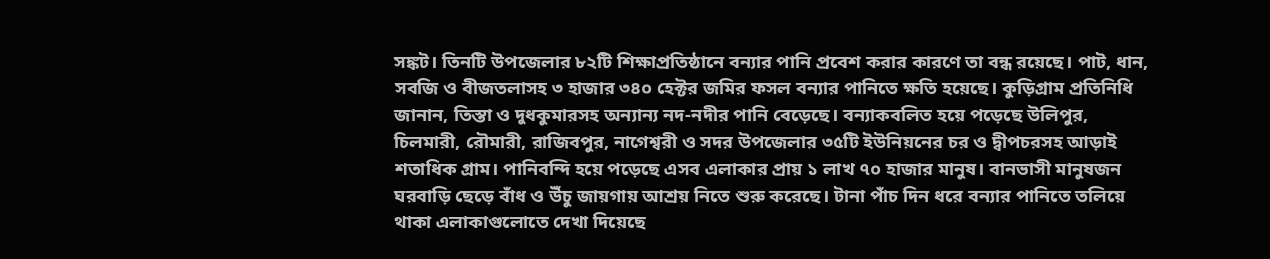সঙ্কট। তিনটি উপজেলার ৮২টি শিক্ষাপ্রতিষ্ঠানে বন্যার পানি প্রবেশ করার কারণে তা বন্ধ রয়েছে। পাট, ধান, সবজি ও বীজতলাসহ ৩ হাজার ৩৪০ হেক্টর জমির ফসল বন্যার পানিতে ক্ষতি হয়েছে। কুড়িগ্রাম প্রতিনিধি জানান, তিস্তা ও দুধকুমারসহ অন্যান্য নদ-নদীর পানি বেড়েছে। বন্যাকবলিত হয়ে পড়েছে উলিপুর, চিলমারী, রৌমারী, রাজিবপুর, নাগেশ্বরী ও সদর উপজেলার ৩৫টি ইউনিয়নের চর ও দ্বীপচরসহ আড়াই শতাধিক গ্রাম। পানিবন্দি হয়ে পড়েছে এসব এলাকার প্রায় ১ লাখ ৭০ হাজার মানুষ। বানভাসী মানুষজন ঘরবাড়ি ছেড়ে বাঁধ ও উঁচু জায়গায় আশ্রয় নিতে শুরু করেছে। টানা পাঁচ দিন ধরে বন্যার পানিতে তলিয়ে থাকা এলাকাগুলোতে দেখা দিয়েছে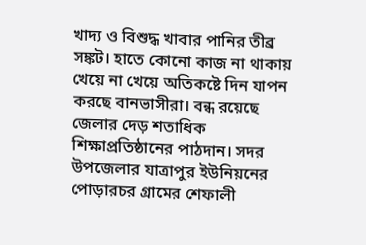খাদ্য ও বিশুদ্ধ খাবার পানির তীব্র সঙ্কট। হাতে কোনো কাজ না থাকায় খেয়ে না খেয়ে অতিকষ্টে দিন যাপন করছে বানভাসীরা। বন্ধ রয়েছে জেলার দেড় শতাধিক শিক্ষাপ্রতিষ্ঠানের পাঠদান। সদর উপজেলার যাত্রাপুর ইউনিয়নের পোড়ারচর গ্রামের শেফালী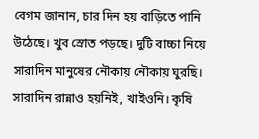বেগম জানান, চার দিন হয় বাড়িতে পানি উঠেছে। খুব স্রোত পড়ছে। দুটি বাচ্চা নিয়ে সারাদিন মানুষের নৌকায় নৌকায় ঘুরছি। সারাদিন রান্নাও হয়নিই, খাইওনি। কৃষি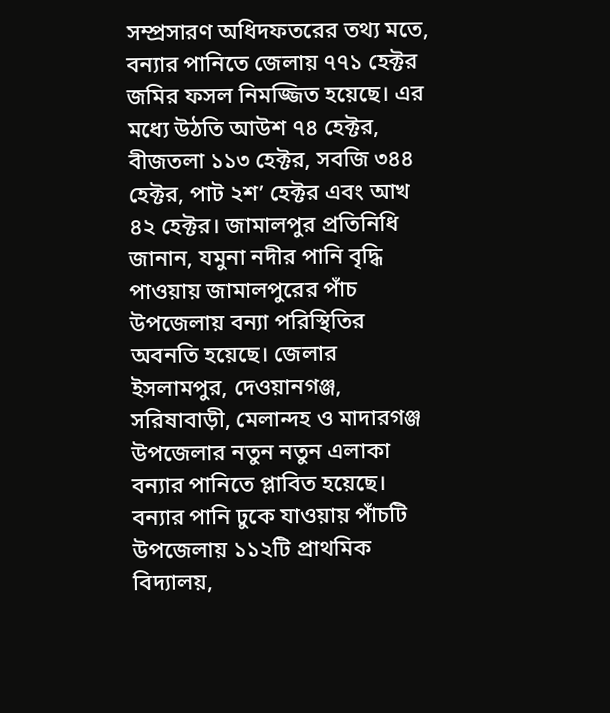সম্প্রসারণ অধিদফতরের তথ্য মতে, বন্যার পানিতে জেলায় ৭৭১ হেক্টর জমির ফসল নিমজ্জিত হয়েছে। এর মধ্যে উঠতি আউশ ৭৪ হেক্টর, বীজতলা ১১৩ হেক্টর, সবজি ৩৪৪ হেক্টর, পাট ২শ’ হেক্টর এবং আখ ৪২ হেক্টর। জামালপুর প্রতিনিধি জানান, যমুনা নদীর পানি বৃদ্ধি পাওয়ায় জামালপুরের পাঁচ উপজেলায় বন্যা পরিস্থিতির অবনতি হয়েছে। জেলার ইসলামপুর, দেওয়ানগঞ্জ, সরিষাবাড়ী, মেলান্দহ ও মাদারগঞ্জ উপজেলার নতুন নতুন এলাকা বন্যার পানিতে প্লাবিত হয়েছে। বন্যার পানি ঢুকে যাওয়ায় পাঁচটি উপজেলায় ১১২টি প্রাথমিক বিদ্যালয়,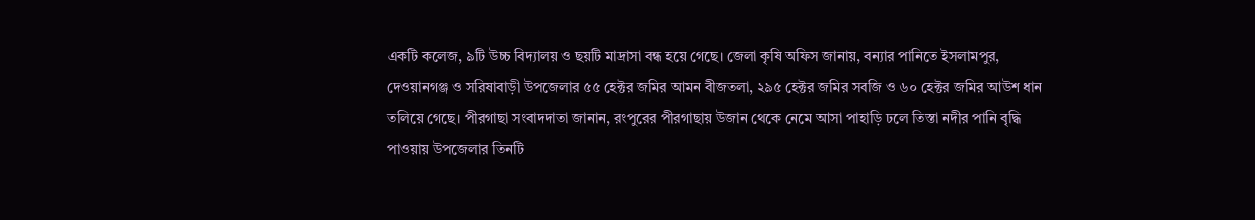একটি কলেজ, ৯টি উচ্চ বিদ্যালয় ও ছয়টি মাদ্রাসা বন্ধ হয়ে গেছে। জেলা কৃষি অফিস জানায়, বন্যার পানিতে ইসলামপুর, দেওয়ানগঞ্জ ও সরিষাবাড়ী উপজেলার ৫৫ হেক্টর জমির আমন বীজতলা, ২৯৫ হেক্টর জমির সবজি ও ৬০ হেক্টর জমির আউশ ধান তলিয়ে গেছে। পীরগাছা সংবাদদাতা জানান, রংপুরের পীরগাছায় উজান থেকে নেমে আসা পাহাড়ি ঢলে তিস্তা নদীর পানি বৃদ্ধি পাওয়ায় উপজেলার তিনটি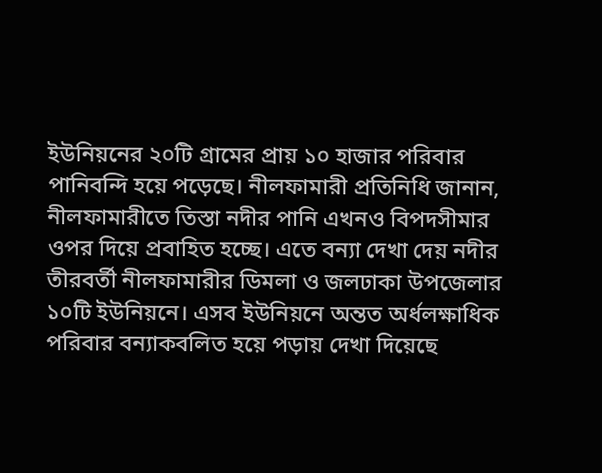ইউনিয়নের ২০টি গ্রামের প্রায় ১০ হাজার পরিবার পানিবন্দি হয়ে পড়েছে। নীলফামারী প্রতিনিধি জানান, নীলফামারীতে তিস্তা নদীর পানি এখনও বিপদসীমার ওপর দিয়ে প্রবাহিত হচ্ছে। এতে বন্যা দেখা দেয় নদীর তীরবর্তী নীলফামারীর ডিমলা ও জলঢাকা উপজেলার ১০টি ইউনিয়নে। এসব ইউনিয়নে অন্তত অর্ধলক্ষাধিক পরিবার বন্যাকবলিত হয়ে পড়ায় দেখা দিয়েছে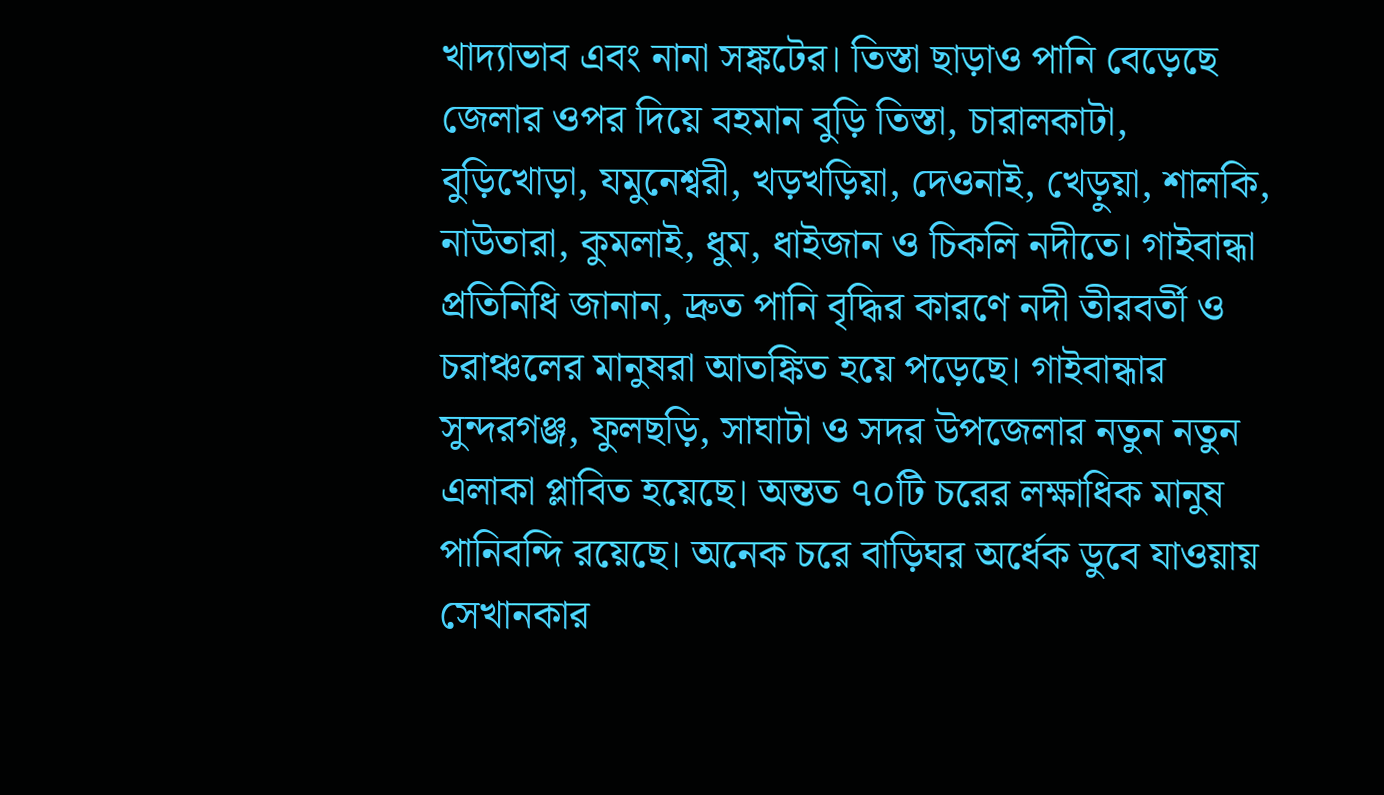খাদ্যাভাব এবং নানা সঙ্কটের। তিস্তা ছাড়াও পানি বেড়েছে জেলার ওপর দিয়ে বহমান বুড়ি তিস্তা, চারালকাটা, বুড়িখোড়া, যমুনেশ্বরী, খড়খড়িয়া, দেওনাই, খেড়ুয়া, শালকি, নাউতারা, কুমলাই, ধুম, ধাইজান ও চিকলি নদীতে। গাইবান্ধা প্রতিনিধি জানান, দ্রুত পানি বৃদ্ধির কারণে নদী তীরবর্তী ও চরাঞ্চলের মানুষরা আতঙ্কিত হয়ে পড়েছে। গাইবান্ধার সুন্দরগঞ্জ, ফুলছড়ি, সাঘাটা ও সদর উপজেলার নতুন নতুন এলাকা প্লাবিত হয়েছে। অন্তত ৭০টি চরের লক্ষাধিক মানুষ পানিবন্দি রয়েছে। অনেক চরে বাড়িঘর অর্ধেক ডুবে যাওয়ায় সেখানকার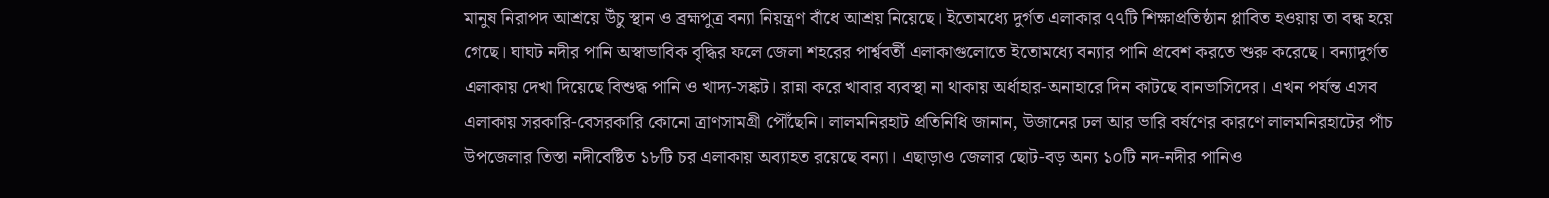মানুষ নিরাপদ আশ্রয়ে উঁচু স্থান ও ব্রহ্মপুত্র বন্যা নিয়ন্ত্রণ বাঁধে আশ্রয় নিয়েছে। ইতোমধ্যে দুর্গত এলাকার ৭৭টি শিক্ষাপ্রতিষ্ঠান প্লাবিত হওয়ায় তা বন্ধ হয়ে গেছে। ঘাঘট নদীর পানি অস্বাভাবিক বৃদ্ধির ফলে জেলা শহরের পার্শ্ববর্তী এলাকাগুলোতে ইতোমধ্যে বন্যার পানি প্রবেশ করতে শুরু করেছে। বন্যাদুর্গত এলাকায় দেখা দিয়েছে বিশুদ্ধ পানি ও খাদ্য-সঙ্কট। রান্না করে খাবার ব্যবস্থা না থাকায় অর্ধাহার-অনাহারে দিন কাটছে বানভাসিদের। এখন পর্যন্ত এসব এলাকায় সরকারি-বেসরকারি কোনো ত্রাণসামগ্রী পৌঁছেনি। লালমনিরহাট প্রতিনিধি জানান, উজানের ঢল আর ভারি বর্ষণের কারণে লালমনিরহাটের পাঁচ উপজেলার তিস্তা নদীবেষ্টিত ১৮টি চর এলাকায় অব্যাহত রয়েছে বন্যা। এছাড়াও জেলার ছোট-বড় অন্য ১০টি নদ-নদীর পানিও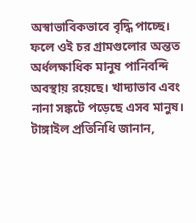অস্বাভাবিকভাবে বৃদ্ধি পাচ্ছে। ফলে ওই চর গ্রামগুলোর অন্তত অর্ধলক্ষাধিক মানুষ পানিবন্দি অবস্থায় রয়েছে। খাদ্যাভাব এবং নানা সঙ্কটে পড়েছে এসব মানুষ। টাঙ্গাইল প্রতিনিধি জানান,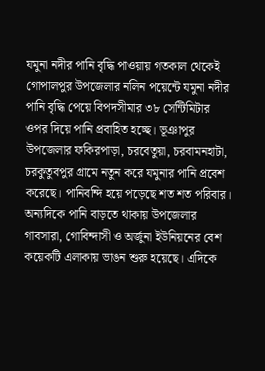যমুনা নদীর পানি বৃদ্ধি পাওয়ায় গতকাল থেকেই গোপালপুর উপজেলার নলিন পয়েন্টে যমুনা নদীর পানি বৃদ্ধি পেয়ে বিপদসীমার ৩৮ সেন্টিমিটার ওপর দিয়ে পানি প্রবাহিত হচ্ছে। ভূঞাপুর উপজেলার ফকিরপাড়া, চরবেতুয়া, চরবামনহাটা, চরকুতুবপুর গ্রামে নতুন করে যমুনার পানি প্রবেশ করেছে। পানিবন্দি হয়ে পড়েছে শত শত পরিবার। অন্যদিকে পানি বাড়তে থাকায় উপজেলার গাবসারা, গোবিন্দাসী ও অর্জুনা ইউনিয়নের বেশ কয়েকটি এলাকায় ভাঙন শুরু হয়েছে। এদিকে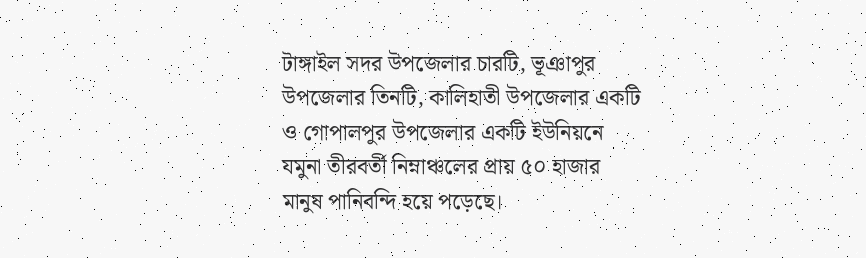টাঙ্গাইল সদর উপজেলার চারটি, ভূঞাপুর উপজেলার তিনটি, কালিহাতী উপজেলার একটি ও গোপালপুর উপজেলার একটি ইউনিয়নে যমুনা তীরবর্তী নিম্নাঞ্চলের প্রায় ৫০ হাজার মানুষ পানিবন্দি হয়ে পড়েছে।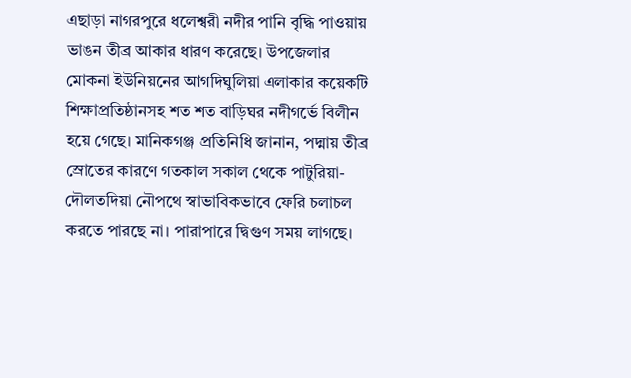এছাড়া নাগরপুরে ধলেশ্বরী নদীর পানি বৃদ্ধি পাওয়ায় ভাঙন তীব্র আকার ধারণ করেছে। উপজেলার মোকনা ইউনিয়নের আগদিঘুলিয়া এলাকার কয়েকটি শিক্ষাপ্রতিষ্ঠানসহ শত শত বাড়িঘর নদীগর্ভে বিলীন হয়ে গেছে। মানিকগঞ্জ প্রতিনিধি জানান, পদ্মায় তীব্র স্রোতের কারণে গতকাল সকাল থেকে পাটুরিয়া-দৌলতদিয়া নৌপথে স্বাভাবিকভাবে ফেরি চলাচল করতে পারছে না। পারাপারে দ্বিগুণ সময় লাগছে।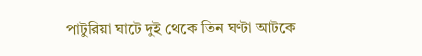পাটুরিয়া ঘাটে দুই থেকে তিন ঘণ্টা আটকে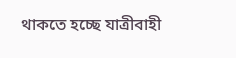থাকতে হচ্ছে যাত্রীবাহী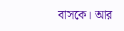বাসকে। আর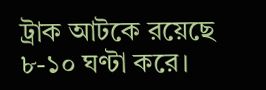ট্রাক আটকে রয়েছে ৮-১০ ঘণ্টা করে।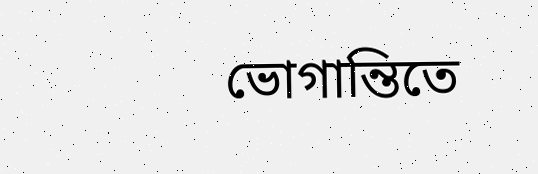ভোগান্তিতে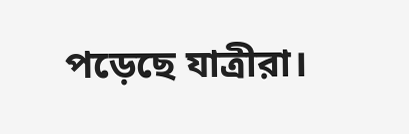পড়েছে যাত্রীরা।